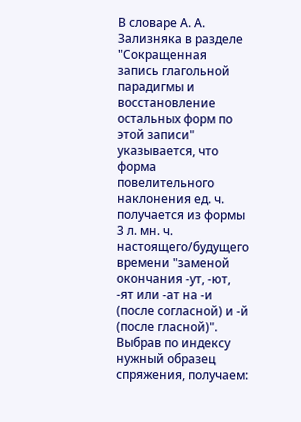В словаре А. А. Зализняка в разделе "Сокращенная запись глагольной парадигмы и восстановление остальных форм по этой записи" указывается, что форма повелительного наклонения ед. ч. получается из формы 3 л. мн. ч. настоящего/будущего времени "заменой окончания -ут, -ют, -ят или -ат на -и (после согласной) и -й (после гласной)". Выбрав по индексу нужный образец спряжения, получаем: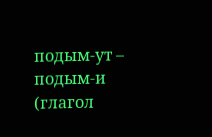подым-ут – подым-и (глагол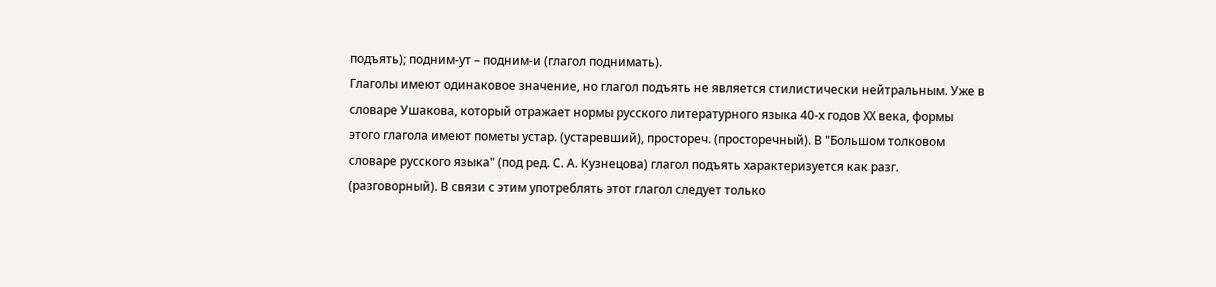подъять); подним-ут – подним-и (глагол поднимать).
Глаголы имеют одинаковое значение, но глагол подъять не является стилистически нейтральным. Уже в словаре Ушакова, который отражает нормы русского литературного языка 40-х годов XX века, формы этого глагола имеют пометы устар. (устаревший), простореч. (просторечный). В "Большом толковом словаре русского языка" (под ред. С. А. Кузнецова) глагол подъять характеризуется как разг. (разговорный). В связи с этим употреблять этот глагол следует только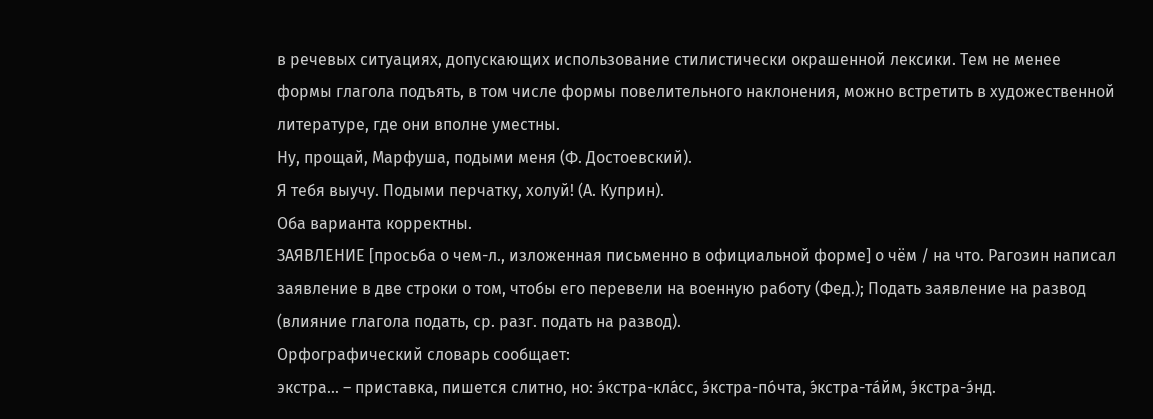в речевых ситуациях, допускающих использование стилистически окрашенной лексики. Тем не менее формы глагола подъять, в том числе формы повелительного наклонения, можно встретить в художественной литературе, где они вполне уместны.
Ну, прощай, Марфуша, подыми меня (Ф. Достоевский).
Я тебя выучу. Подыми перчатку, холуй! (А. Куприн).
Оба варианта корректны.
ЗАЯВЛЕНИЕ [просьба о чем-л., изложенная письменно в официальной форме] о чём / на что. Рагозин написал заявление в две строки о том, чтобы его перевели на военную работу (Фед.); Подать заявление на развод (влияние глагола подать, ср. разг. подать на развод).
Орфографический словарь сообщает:
экстра... – приставка, пишется слитно, но: э́кстра-кла́сс, э́кстра-по́чта, э́кстра-та́йм, э́кстра-э́нд.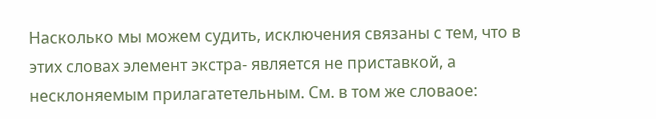Насколько мы можем судить, исключения связаны с тем, что в этих словах элемент экстра- является не приставкой, а несклоняемым прилагатетельным. См. в том же словаое: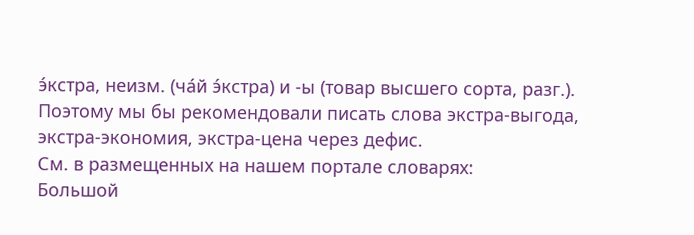э́кстра, неизм. (ча́й э́кстра) и -ы (товар высшего сорта, разг.). Поэтому мы бы рекомендовали писать слова экстра-выгода, экстра-экономия, экстра-цена через дефис.
См. в размещенных на нашем портале словарях:
Большой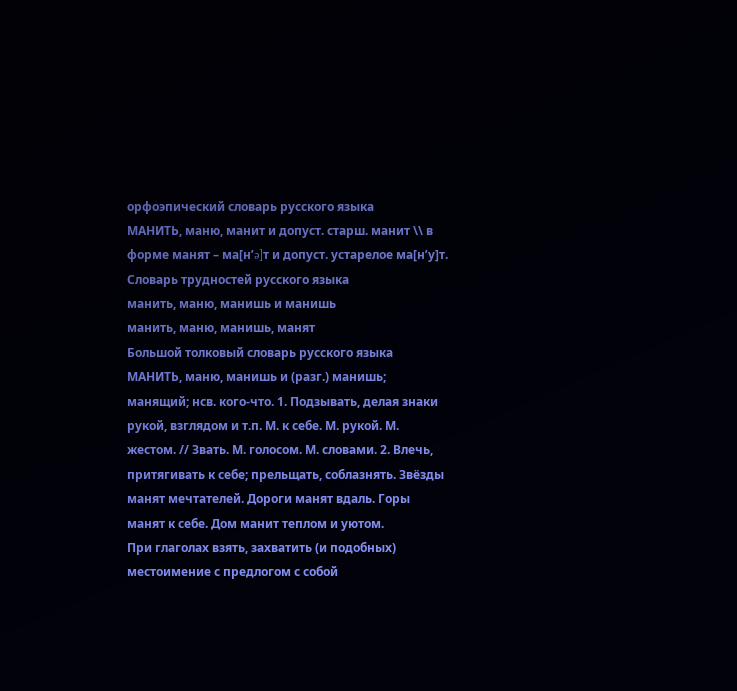орфоэпический словарь русского языка
МАНИТЬ, маню, манит и допуст. старш. манит \\ в форме манят – ма[н’ə]т и допуст. устарелое ма[н’у]т.
Словарь трудностей русского языка
манить, маню, манишь и манишь
манить, маню, манишь, манят
Большой толковый словарь русского языка
МАНИТЬ, маню, манишь и (разг.) манишь; манящий; нсв. кого-что. 1. Подзывать, делая знаки рукой, взглядом и т.п. М. к себе. М. рукой. М. жестом. // Звать. М. голосом. М. словами. 2. Влечь, притягивать к себе; прельщать, соблазнять. Звёзды манят мечтателей. Дороги манят вдаль. Горы манят к себе. Дом манит теплом и уютом.
При глаголах взять, захватить (и подобных) местоимение с предлогом с собой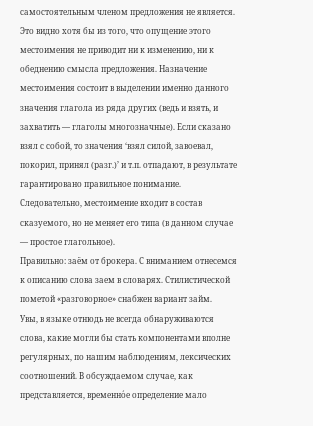самостоятельным членом предложения не является. Это видно хотя бы из того, что опущение этого местоимения не приводит ни к изменению, ни к обеднению смысла предложения. Назначение местоимения состоит в выделении именно данного значения глагола из ряда других (ведь и взять, и захватить — глаголы многозначные). Если сказано взял с собой, то значения ‘взял силой, завоевал, покорил, принял (разг.)’ и т.п. отпадают, в результате гарантировано правильное понимание.
Следовательно, местоимение входит в состав сказуемого, но не меняет его типа (в данном случае — простое глагольное).
Правильно: заём от брокера. С вниманием отнесемся к описанию слова заем в словарях. Стилистической пометой «разговорное» снабжен вариант займ.
Увы, в языке отнюдь не всегда обнаруживаются слова, какие могли бы стать компонентами вполне регулярных, по нашим наблюдениям, лексических соотношений. В обсуждаемом случае, как представляется, временно́е определение мало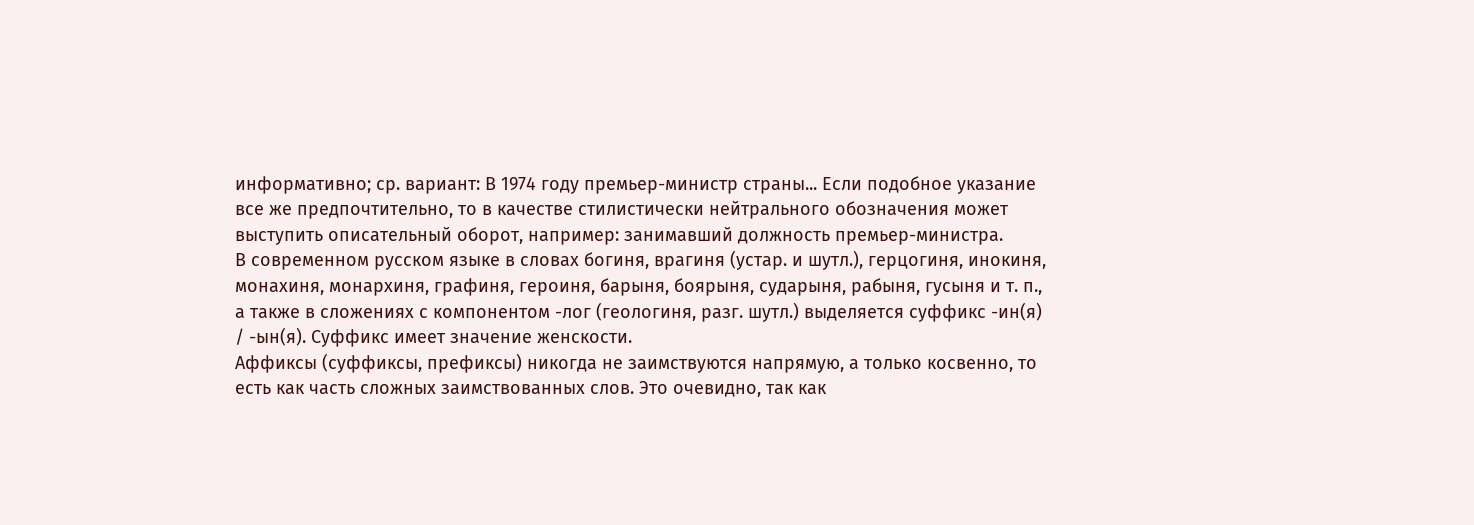информативно; ср. вариант: В 1974 году премьер-министр страны... Если подобное указание все же предпочтительно, то в качестве стилистически нейтрального обозначения может выступить описательный оборот, например: занимавший должность премьер-министра.
В современном русском языке в словах богиня, врагиня (устар. и шутл.), герцогиня, инокиня, монахиня, монархиня, графиня, героиня, барыня, боярыня, сударыня, рабыня, гусыня и т. п., а также в сложениях с компонентом -лог (геологиня, разг. шутл.) выделяется суффикс -ин(я) / -ын(я). Суффикс имеет значение женскости.
Аффиксы (суффиксы, префиксы) никогда не заимствуются напрямую, а только косвенно, то есть как часть сложных заимствованных слов. Это очевидно, так как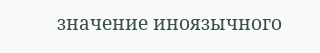значение иноязычного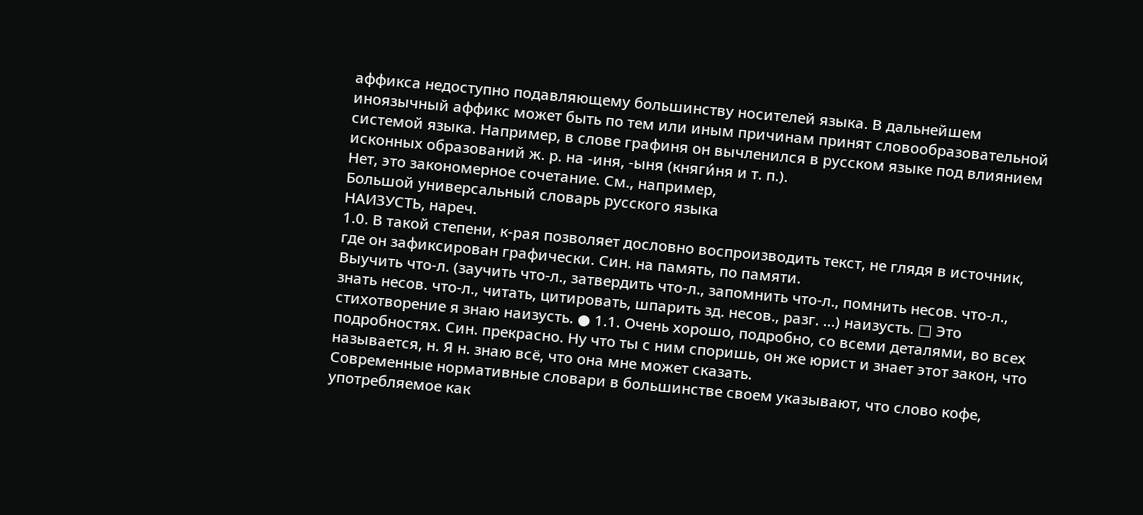аффикса недоступно подавляющему большинству носителей языка. В дальнейшем иноязычный аффикс может быть по тем или иным причинам принят словообразовательной системой языка. Например, в слове графиня он вычленился в русском языке под влиянием исконных образований ж. р. на -иня, -ыня (княги́ня и т. п.).
Нет, это закономерное сочетание. См., например,
Большой универсальный словарь русского языка
НАИЗУСТЬ, нареч.
1.0. В такой степени, к-рая позволяет дословно воспроизводить текст, не глядя в источник, где он зафиксирован графически. Син. на память, по памяти.
Выучить что-л. (заучить что-л., затвердить что-л., запомнить что-л., помнить несов. что-л., знать несов. что-л., читать, цитировать, шпарить зд. несов., разг. …) наизусть. □ Это стихотворение я знаю наизусть. ● 1.1. Очень хорошо, подробно, со всеми деталями, во всех подробностях. Син. прекрасно. Ну что ты с ним споришь, он же юрист и знает этот закон, что называется, н. Я н. знаю всё, что она мне может сказать.
Современные нормативные словари в большинстве своем указывают, что слово кофе, употребляемое как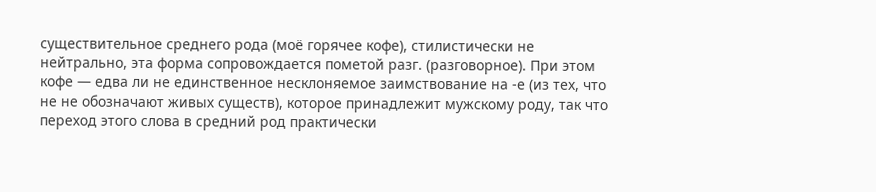существительное среднего рода (моё горячее кофе), стилистически не нейтрально, эта форма сопровождается пометой разг. (разговорное). При этом кофе — едва ли не единственное несклоняемое заимствование на -е (из тех, что не не обозначают живых существ), которое принадлежит мужскому роду, так что переход этого слова в средний род практически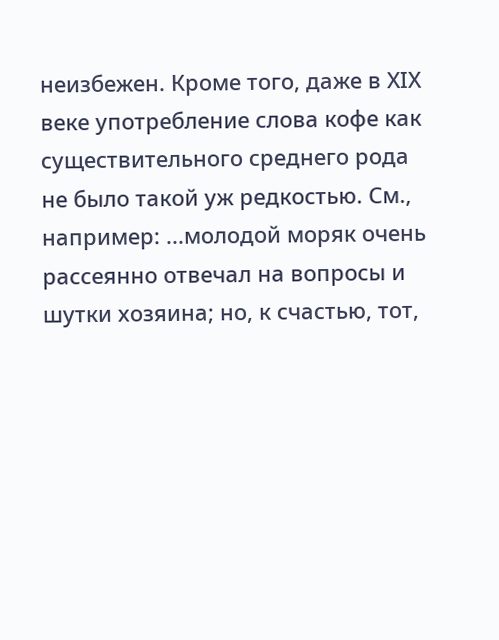неизбежен. Кроме того, даже в ХIХ веке употребление слова кофе как существительного среднего рода не было такой уж редкостью. См., например: ...молодой моряк очень рассеянно отвечал на вопросы и шутки хозяина; но, к счастью, тот,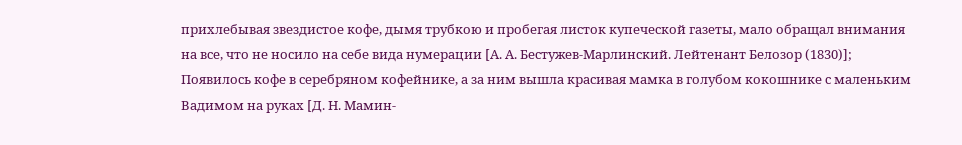прихлебывая звездистое кофе, дымя трубкою и пробегая листок купеческой газеты, мало обращал внимания на все, что не носило на себе вида нумерации [А. А. Бестужев-Марлинский. Лейтенант Белозор (1830)]; Появилось кофе в серебряном кофейнике, а за ним вышла красивая мамка в голубом кокошнике с маленьким Вадимом на руках [Д. Н. Мамин-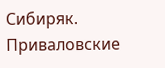Сибиряк. Приваловские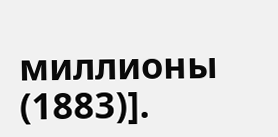миллионы (1883)].